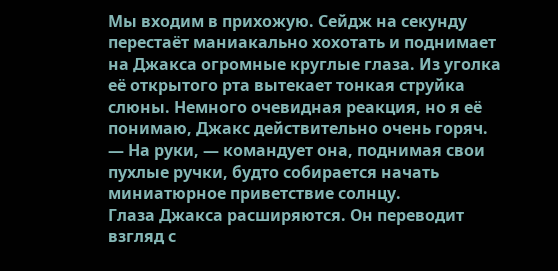Мы входим в прихожую. Сейдж на секунду перестаёт маниакально хохотать и поднимает на Джакса огромные круглые глаза. Из уголка её открытого рта вытекает тонкая струйка слюны. Немного очевидная реакция, но я её понимаю, Джакс действительно очень горяч.
— На руки, — командует она, поднимая свои пухлые ручки, будто собирается начать миниатюрное приветствие солнцу.
Глаза Джакса расширяются. Он переводит взгляд с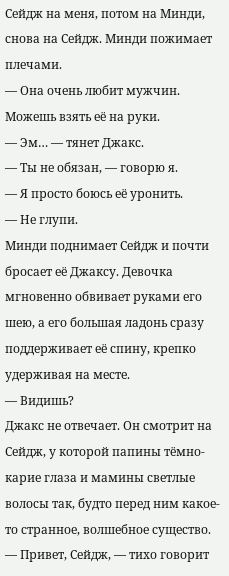Сейдж на меня, потом на Минди, снова на Сейдж. Минди пожимает плечами.
— Она очень любит мужчин. Можешь взять её на руки.
— Эм… — тянет Джакс.
— Ты не обязан, — говорю я.
— Я просто боюсь её уронить.
— Не глупи.
Минди поднимает Сейдж и почти бросает её Джаксу. Девочка мгновенно обвивает руками его шею, а его большая ладонь сразу поддерживает её спину, крепко удерживая на месте.
— Видишь?
Джакс не отвечает. Он смотрит на Сейдж, у которой папины тёмно-карие глаза и мамины светлые волосы так, будто перед ним какое-то странное, волшебное существо.
— Привет, Сейдж, — тихо говорит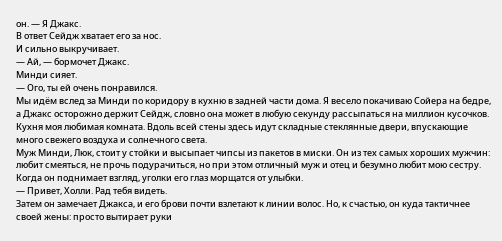он. — Я Джакс.
В ответ Сейдж хватает его за нос.
И сильно выкручивает.
— Ай, — бормочет Джакс.
Минди сияет.
— Ого, ты ей очень понравился.
Мы идём вслед за Минди по коридору в кухню в задней части дома. Я весело покачиваю Сойера на бедре, а Джакс осторожно держит Сейдж, словно она может в любую секунду рассыпаться на миллион кусочков.
Кухня моя любимая комната. Вдоль всей стены здесь идут складные стеклянные двери, впускающие много свежего воздуха и солнечного света.
Муж Минди, Люк, стоит у стойки и высыпает чипсы из пакетов в миски. Он из тех самых хороших мужчин: любит смеяться, не прочь подурачиться, но при этом отличный муж и отец и безумно любит мою сестру.
Когда он поднимает взгляд, уголки его глаз морщатся от улыбки.
— Привет, Холли. Рад тебя видеть.
Затем он замечает Джакса, и его брови почти взлетают к линии волос. Но, к счастью, он куда тактичнее своей жены: просто вытирает руки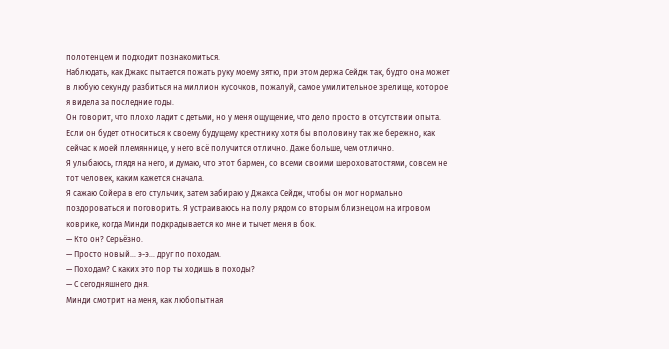полотенцем и подходит познакомиться.
Наблюдать, как Джакс пытается пожать руку моему зятю, при этом держа Сейдж так, будто она может в любую секунду разбиться на миллион кусочков, пожалуй, самое умилительное зрелище, которое я видела за последние годы.
Он говорит, что плохо ладит с детьми, но у меня ощущение, что дело просто в отсутствии опыта. Если он будет относиться к своему будущему крестнику хотя бы вполовину так же бережно, как сейчас к моей племяннице, у него всё получится отлично. Даже больше, чем отлично.
Я улыбаюсь, глядя на него, и думаю, что этот бармен, со всеми своими шероховатостями, совсем не тот человек, каким кажется сначала.
Я сажаю Сойера в его стульчик, затем забираю у Джакса Сейдж, чтобы он мог нормально поздороваться и поговорить. Я устраиваюсь на полу рядом со вторым близнецом на игровом коврике, когда Минди подкрадывается ко мне и тычет меня в бок.
— Кто он? Серьёзно.
— Просто новый… э-э… друг по походам.
— Походам? С каких это пор ты ходишь в походы?
— С сегодняшнего дня.
Минди смотрит на меня, как любопытная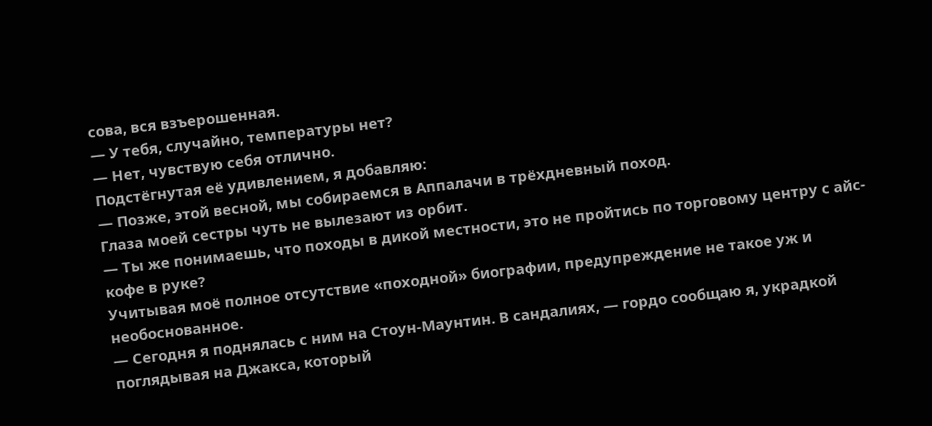сова, вся взъерошенная.
— У тебя, случайно, температуры нет?
— Нет, чувствую себя отлично.
Подстёгнутая её удивлением, я добавляю:
— Позже, этой весной, мы собираемся в Аппалачи в трёхдневный поход.
Глаза моей сестры чуть не вылезают из орбит.
— Ты же понимаешь, что походы в дикой местности, это не пройтись по торговому центру с айс-кофе в руке?
Учитывая моё полное отсутствие «походной» биографии, предупреждение не такое уж и необоснованное.
— Сегодня я поднялась с ним на Стоун-Маунтин. В сандалиях, — гордо сообщаю я, украдкой поглядывая на Джакса, который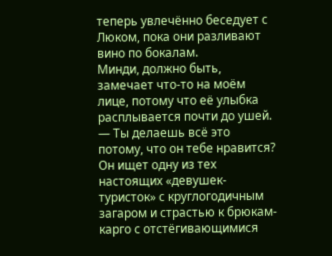теперь увлечённо беседует с Люком, пока они разливают вино по бокалам.
Минди, должно быть, замечает что-то на моём лице, потому что её улыбка расплывается почти до ушей.
— Ты делаешь всё это потому, что он тебе нравится? Он ищет одну из тех настоящих «девушек-туристок» с круглогодичным загаром и страстью к брюкам-карго с отстёгивающимися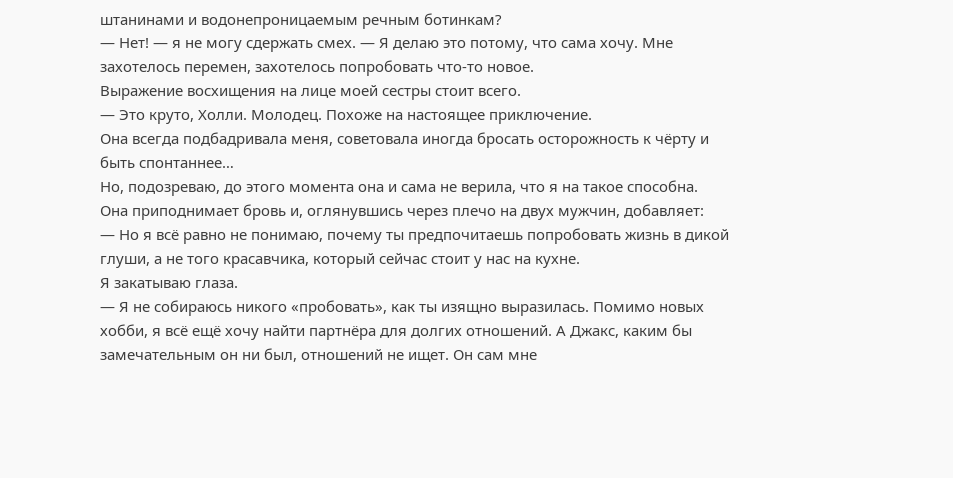штанинами и водонепроницаемым речным ботинкам?
— Нет! — я не могу сдержать смех. — Я делаю это потому, что сама хочу. Мне захотелось перемен, захотелось попробовать что-то новое.
Выражение восхищения на лице моей сестры стоит всего.
— Это круто, Холли. Молодец. Похоже на настоящее приключение.
Она всегда подбадривала меня, советовала иногда бросать осторожность к чёрту и быть спонтаннее…
Но, подозреваю, до этого момента она и сама не верила, что я на такое способна.
Она приподнимает бровь и, оглянувшись через плечо на двух мужчин, добавляет:
— Но я всё равно не понимаю, почему ты предпочитаешь попробовать жизнь в дикой глуши, а не того красавчика, который сейчас стоит у нас на кухне.
Я закатываю глаза.
— Я не собираюсь никого «пробовать», как ты изящно выразилась. Помимо новых хобби, я всё ещё хочу найти партнёра для долгих отношений. А Джакс, каким бы замечательным он ни был, отношений не ищет. Он сам мне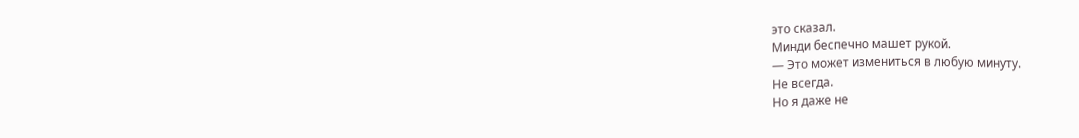это сказал.
Минди беспечно машет рукой.
— Это может измениться в любую минуту.
Не всегда.
Но я даже не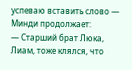успеваю вставить слово — Минди продолжает:
— Старший брат Люка, Лиам, тоже клялся, что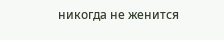никогда не женится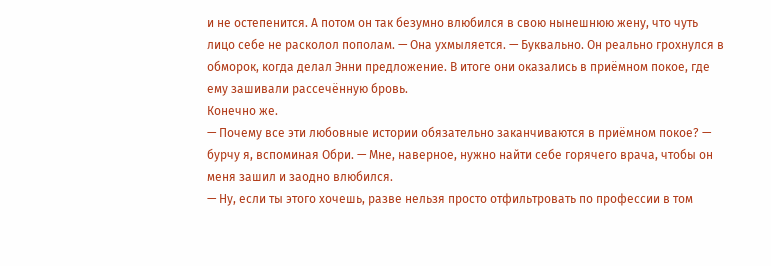и не остепенится. А потом он так безумно влюбился в свою нынешнюю жену, что чуть лицо себе не расколол пополам. — Она ухмыляется. — Буквально. Он реально грохнулся в обморок, когда делал Энни предложение. В итоге они оказались в приёмном покое, где ему зашивали рассечённую бровь.
Конечно же.
— Почему все эти любовные истории обязательно заканчиваются в приёмном покое? — бурчу я, вспоминая Обри. — Мне, наверное, нужно найти себе горячего врача, чтобы он меня зашил и заодно влюбился.
— Ну, если ты этого хочешь, разве нельзя просто отфильтровать по профессии в том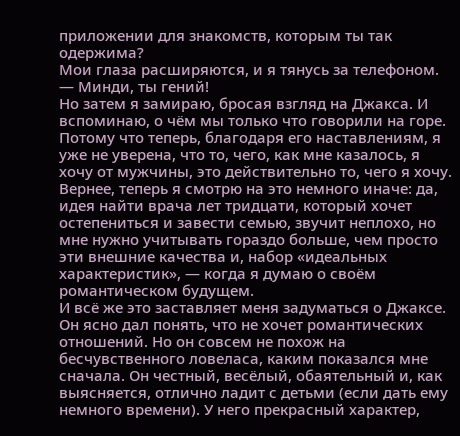приложении для знакомств, которым ты так одержима?
Мои глаза расширяются, и я тянусь за телефоном.
— Минди, ты гений!
Но затем я замираю, бросая взгляд на Джакса. И вспоминаю, о чём мы только что говорили на горе.
Потому что теперь, благодаря его наставлениям, я уже не уверена, что то, чего, как мне казалось, я хочу от мужчины, это действительно то, чего я хочу.
Вернее, теперь я смотрю на это немного иначе: да, идея найти врача лет тридцати, который хочет остепениться и завести семью, звучит неплохо, но мне нужно учитывать гораздо больше, чем просто эти внешние качества и, набор «идеальных характеристик», — когда я думаю о своём романтическом будущем.
И всё же это заставляет меня задуматься о Джаксе.
Он ясно дал понять, что не хочет романтических отношений. Но он совсем не похож на бесчувственного ловеласа, каким показался мне сначала. Он честный, весёлый, обаятельный и, как выясняется, отлично ладит с детьми (если дать ему немного времени). У него прекрасный характер,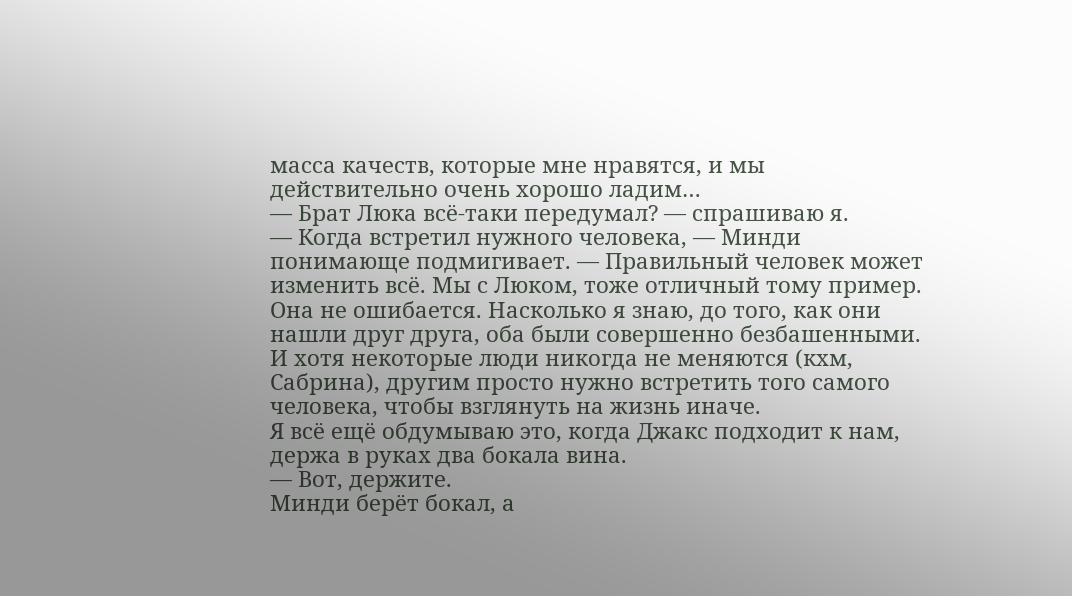масса качеств, которые мне нравятся, и мы действительно очень хорошо ладим…
— Брат Люка всё-таки передумал? — спрашиваю я.
— Когда встретил нужного человека, — Минди понимающе подмигивает. — Правильный человек может изменить всё. Мы с Люком, тоже отличный тому пример.
Она не ошибается. Насколько я знаю, до того, как они нашли друг друга, оба были совершенно безбашенными. И хотя некоторые люди никогда не меняются (кхм, Сабрина), другим просто нужно встретить того самого человека, чтобы взглянуть на жизнь иначе.
Я всё ещё обдумываю это, когда Джакс подходит к нам, держа в руках два бокала вина.
— Вот, держите.
Минди берёт бокал, а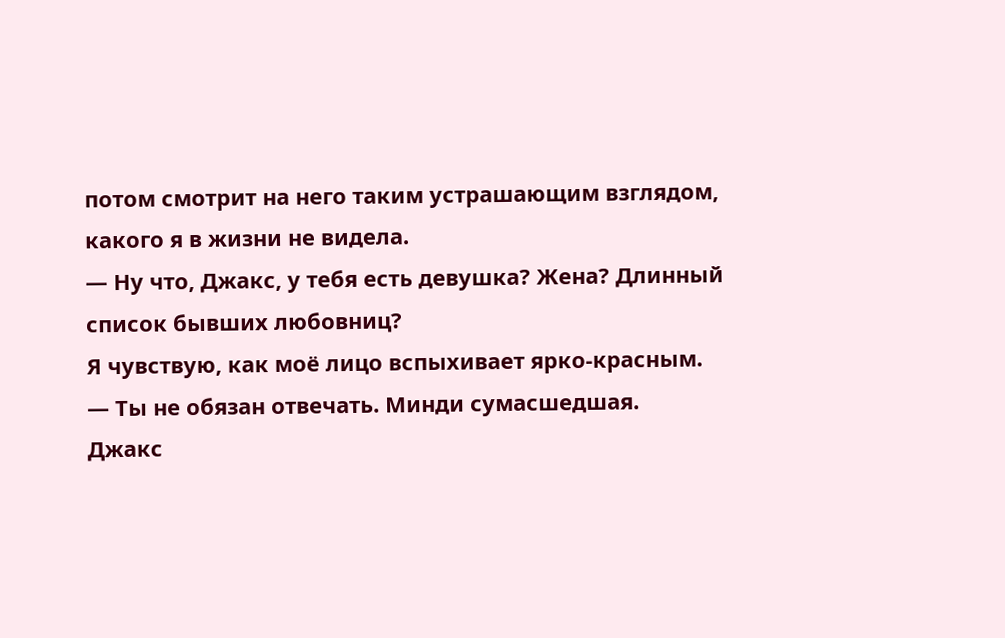потом смотрит на него таким устрашающим взглядом, какого я в жизни не видела.
— Ну что, Джакс, у тебя есть девушка? Жена? Длинный список бывших любовниц?
Я чувствую, как моё лицо вспыхивает ярко-красным.
— Ты не обязан отвечать. Минди сумасшедшая.
Джакс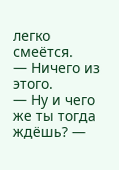легко смеётся.
— Ничего из этого.
— Ну и чего же ты тогда ждёшь? —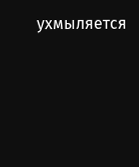ухмыляется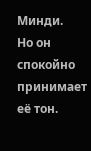Минди.
Но он спокойно принимает её тон.